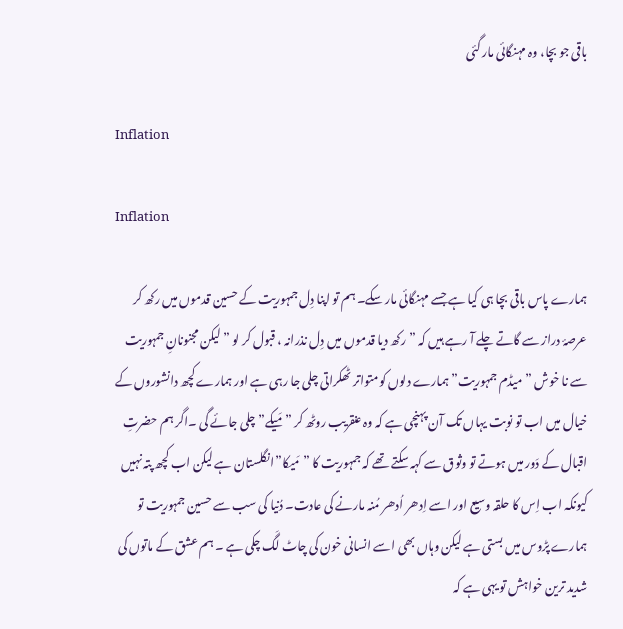باقی جو بچا، وہ مہنگائی مار گئی

Inflation

Inflation

ہمارے پاس باقی بچا ہی کیا ہے جسے مہنگائی مار سکے۔ ہم تو اپنا دِل جمہوریت کے حسین قدموں میں رکھ کر عرصۂ دراز سے گاتے چلے آ رہے ہیں کہ ”رکھ دیا قدموں میں دِل نذرانہ ، قبول کر لو ” لیکن مجنونانِ جمہوریت سے نا خوش ”میڈم جمہوریت” ہمارے دلوں کومتواتر ٹھکراتی چلی جا رہی ہے اور ہمارے کچھ دانشوروں کے خیال میں اب تو نوبت یہاں تک آن پہنچی ہے کہ وہ عنقریب روٹھ کر ”مَیکے” چلی جائے گی ۔اگر ہم حضرتِ اقبال کے دَور میں ہوتے تو وثوق سے کہہ سکتے تھے کہ جمہوریت کا ”مَیکا”انگلستان ہے لیکن اب کچھ پتہ نہیں کیونکہ اب اِس کا حلقہ وسیع اور اسے اِدھر اُدھر مُنہ مارنے کی عادت۔ دُنیا کی سب سے حسین جمہوریت تو ہمارے پڑوس میں بستی ہے لیکن وہاں بھی اسے انسانی خون کی چاٹ لَگ چکی ہے ۔ ہم عشق کے ماتوں کی شدید ترین خواہش تو یہی ہے کہ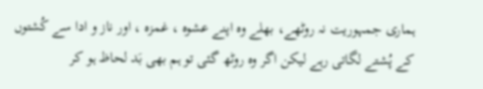ہماری جمہوریت نہ روٹھے، بھلے وہ اپنے عشوہ ، غمزہ ، اور ناز و ادا سے کُشتوں کے پُشتے لگاتی رہے لیکن اگر وہ روٹھ گئی تو ہم بھی بَد لحاظ ہو کر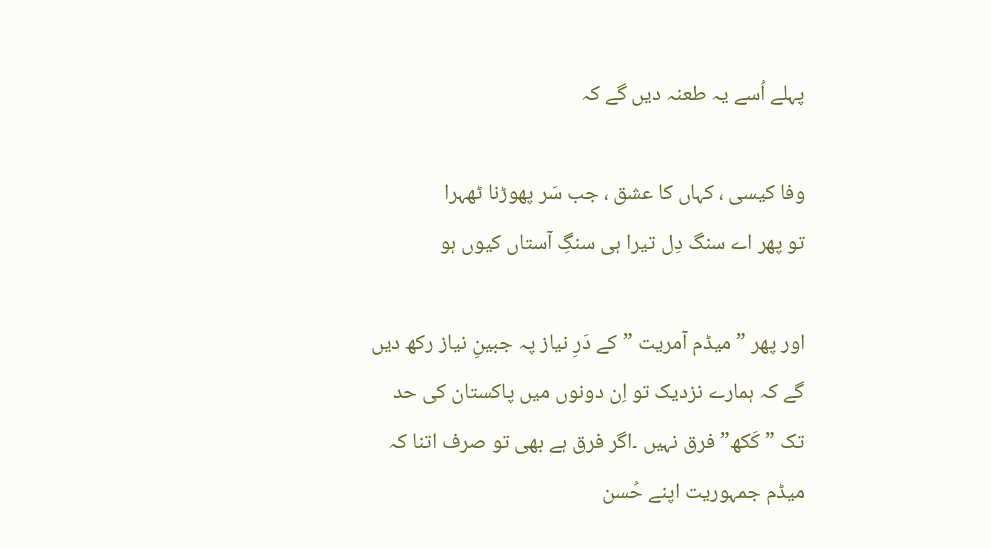پہلے اُسے یہ طعنہ دیں گے کہ

وفا کیسی ، کہاں کا عشق ، جب سَر پھوڑنا ٹھہرا
تو پھر اے سنگ دِل تیرا ہی سنگِ آستاں کیوں ہو

اور پھر ”میڈم آمریت ”کے دَرِ نیاز پہ جبینِ نیاز رکھ دیں گے کہ ہمارے نزدیک تو اِن دونوں میں پاکستان کی حد تک ” کَکھ” فرق نہیں ۔اگر فرق ہے بھی تو صرف اتنا کہ میڈم جمہوریت اپنے حُسن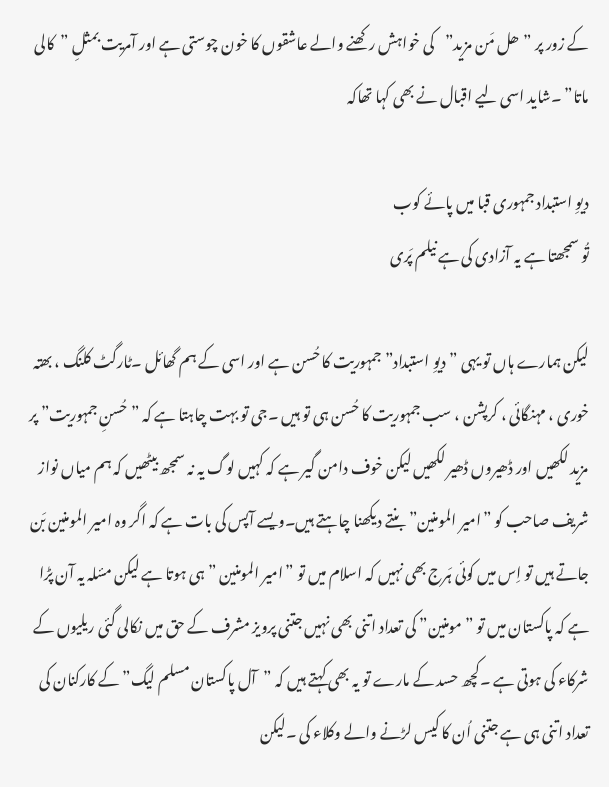کے زور پر ”ھل مَن مزید”کی خواہش رکھنے والے عاشقوں کا خون چوستی ہے اور آمریت بمثلِ ”کالی ماتا” ۔شاید اسی لیے اقبال نے بھی کہا تھاکہ

دیوِ استبداد جمہوری قبا میں پائے کوب
تُو سمجھتا ہے یہ آزادی کی ہے نیلم پَری

لیکن ہمارے ہاں تو یہی ”دیوِ استبداد” جمہوریت کا حُسن ہے اور اسی کے ہم گھائل ۔ٹارگٹ کلنگ ، بھتہ خوری ، مہنگائی ، کرپشن ، سب جمہوریت کا حُسن ہی تو ہیں ۔جی تو بہت چاہتا ہے کہ ”حُسنِ جمہوریت” پر مزید لکھیں اور ڈھیروں ڈھیر لکھیں لیکن خوف دامن گیر ہے کہ کہیں لوگ یہ نہ سمجھ بیٹھیں کہ ہم میاں نواز شریف صاحب کو ”امیر المومنین” بنتے دیکھنا چاہتے ہیں۔ویسے آپس کی بات ہے کہ اگر وہ امیر المومنین بَن جاتے ہیں تو اِس میں کوئی ہَرج بھی نہیں کہ اسلام میں تو ”امیر المومنین ” ہی ہوتا ہے لیکن مسٔلہ یہ آن پڑا ہے کہ پاکستان میں تو ”مومنین” کی تعداد اتنی بھی نہیں جتنی پرویز مشرف کے حق میں نکالی گئی ریلیوں کے شرکاء کی ہوتی ہے ۔کچھ حسد کے مارے تو یہ بھی کہتے ہیں کہ ”آل پاکستان مسلم لیگ” کے کارکنان کی تعداد اتنی ہی ہے جتنی اُن کا کیس لڑنے والے وکلاء کی ۔لیکن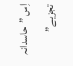اِس ”حاسدانہ تجزیے”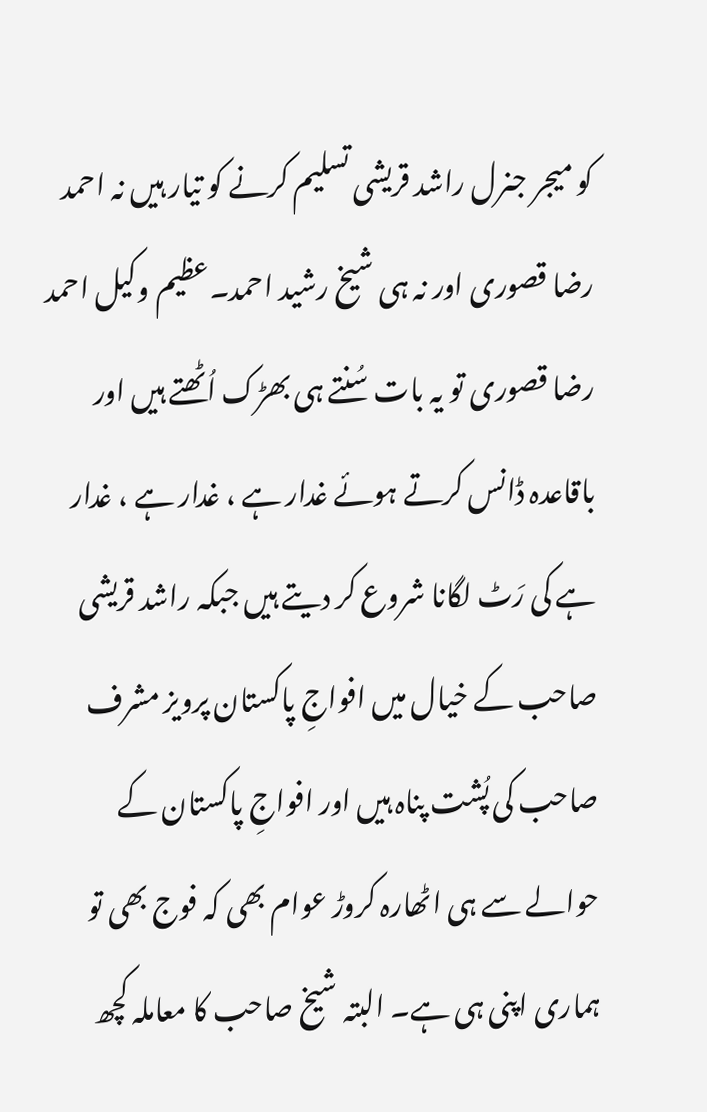کو میجر جنرل راشد قریشی تسلیم کرنے کو تیار ہیں نہ احمد رضا قصوری اور نہ ہی شیخ رشید احمد۔عظیم وکیل احمد رضا قصوری تو یہ بات سُنتے ہی بھڑک اُٹھتے ہیں اور باقاعدہ ڈانس کرتے ہوئے غدار ہے ، غدار ہے ، غدار ہے کی رَٹ لگانا شروع کر دیتے ہیں جبکہ راشد قریشی صاحب کے خیال میں افواجِ پاکستان پرویز مشرف صاحب کی پُشت پناہ ہیں اور افواجِ پاکستان کے حوالے سے ہی اٹھارہ کروڑ عوام بھی کہ فوج بھی تو ہماری اپنی ہی ہے۔ البتہ شیخ صاحب کا معاملہ کچھ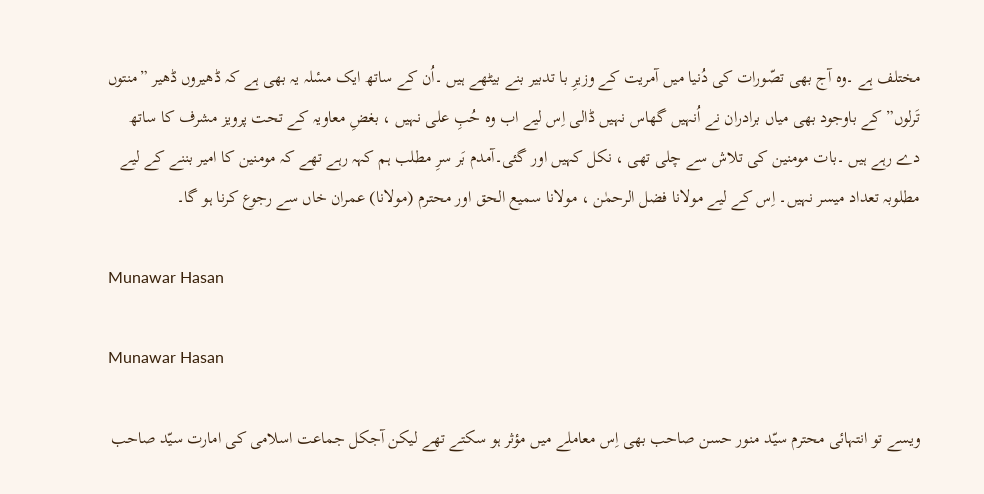مختلف ہے ۔وہ آج بھی تصّورات کی دُنیا میں آمریت کے وزیرِ با تدبیر بنے بیٹھے ہیں ۔اُن کے ساتھ ایک مسٔلہ یہ بھی ہے کہ ڈھیروں ڈھیر ”منتوں تَرلوں” کے باوجود بھی میاں برادران نے اُنہیں گھاس نہیں ڈالی اِس لیے اب وہ حُبِ علی نہیں ، بغضِ معاویہ کے تحت پرویز مشرف کا ساتھ دے رہے ہیں ۔بات مومنین کی تلاش سے چلی تھی ، نکل کہیں اور گئی۔آمدم بَر سرِ مطلب ہم کہہ رہے تھے کہ مومنین کا امیر بننے کے لیے مطلوبہ تعداد میسر نہیں۔ اِس کے لیے مولانا فضل الرحمٰن ، مولانا سمیع الحق اور محترم (مولانا) عمران خاں سے رجوع کرنا ہو گا۔

Munawar Hasan

Munawar Hasan

ویسے تو انتہائی محترم سیّد منور حسن صاحب بھی اِس معاملے میں مؤثر ہو سکتے تھے لیکن آجکل جماعت اسلامی کی امارت سیّد صاحب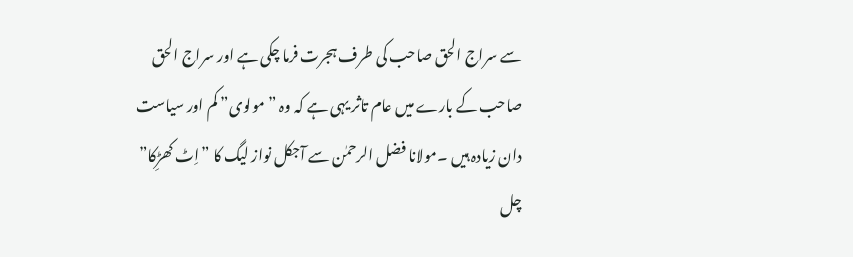سے سراج الحق صاحب کی طرف ہجرت فرما چکی ہے اور سراج الحق صاحب کے بارے میں عام تاثر یہی ہے کہ وہ ”مولوی” کم اور سیاست دان زیادہ ہیں ۔مولانا فضل الرحمٰن سے آجکل نواز لیگ کا ”اِٹ کھڑِکا” چل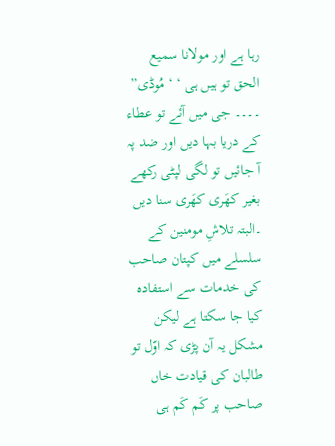رہا ہے اور مولانا سمیع الحق تو ہیں ہی ‘ ‘ مُوڈی” ۔۔۔۔ جی میں آئے تو عطاء کے دریا بہا دیں اور ضد پہ آ جائیں تو لگی لپٹی رکھے بغیر کھَری کھَری سنا دیں ۔البتہ تلاشِ مومنین کے سلسلے میں کپتان صاحب کی خدمات سے استفادہ کیا جا سکتا ہے لیکن مشکل یہ آن پڑی کہ اوّل تو طالبان کی قیادت خاں صاحب پر کَم کَم ہی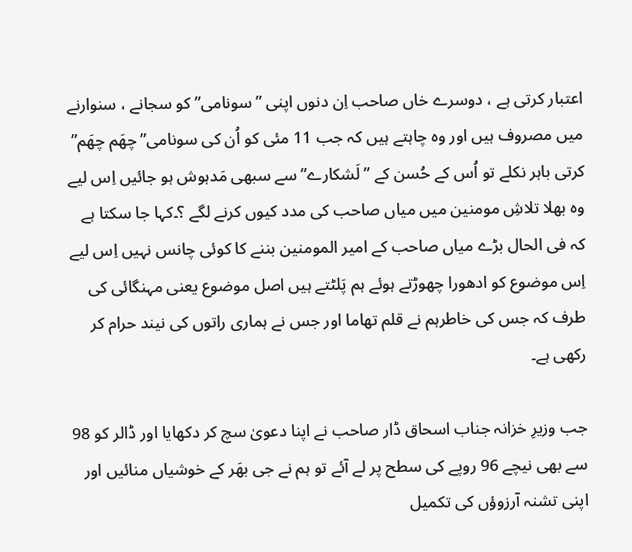اعتبار کرتی ہے ، دوسرے خاں صاحب اِن دنوں اپنی ”سونامی” کو سجانے ، سنوارنے میں مصروف ہیں اور وہ چاہتے ہیں کہ جب 11 مئی کو اُن کی سونامی”چھَم چھَم” کرتی باہر نکلے تو اُس کے حُسن کے ” لَشکارے” سے سبھی مَدہوش ہو جائیں اِس لیے وہ بھلا تلاشِ مومنین میں میاں صاحب کی مدد کیوں کرنے لگے ؟۔کہا جا سکتا ہے کہ فی الحال بڑے میاں صاحب کے امیر المومنین بننے کا کوئی چانس نہیں اِس لیے اِس موضوع کو ادھورا چھوڑتے ہوئے ہم پَلٹتے ہیں اصل موضوع یعنی مہنگائی کی طرف کہ جس کی خاطرہم نے قلم تھاما اور جس نے ہماری راتوں کی نیند حرام کر رکھی ہے۔

جب وزیرِ خزانہ جناب اسحاق ڈار صاحب نے اپنا دعویٰ سچ کر دکھایا اور ڈالر کو 98 سے بھی نیچے 96 روپے کی سطح پر لے آئے تو ہم نے جی بھَر کے خوشیاں منائیں اور اپنی تشنہ آرزوؤں کی تکمیل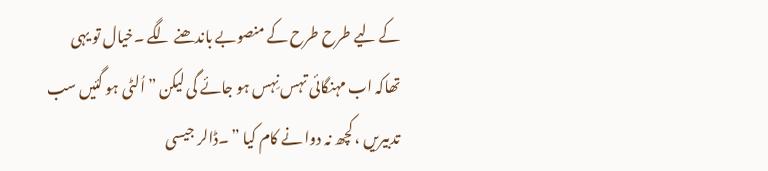کے لیے طرح طرح کے منصوبے باندھنے لگے ۔خیال تو یہی تھاکہ اب مہنگائی تہس نِہس ہو جائے گی لیکن ”اُلٹی ہو گئیں سب تدبیریں ، کچھ نہ دوا نے کام کیا ” ۔ڈالر جیسی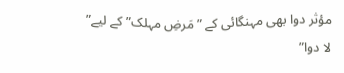مؤثر دوا بھی مہنگائی کے ”مَرضِ مہلک” کے لیے” لا دوا”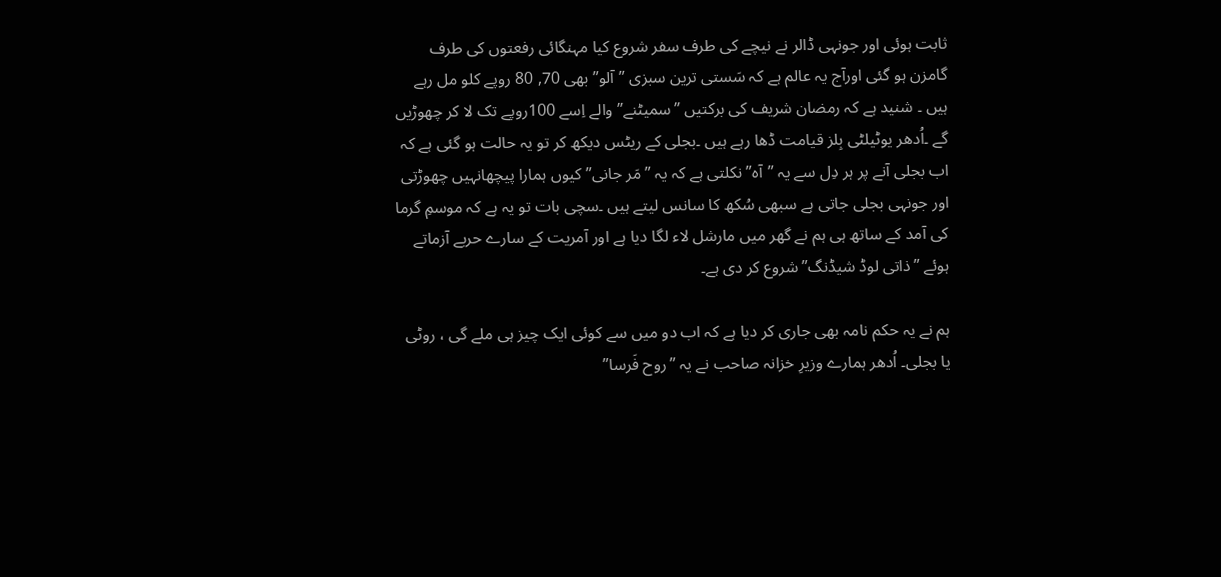ثابت ہوئی اور جونہی ڈالر نے نیچے کی طرف سفر شروع کیا مہنگائی رفعتوں کی طرف گامزن ہو گئی اورآج یہ عالم ہے کہ سَستی ترین سبزی ”آلو” بھی 70, 80 روپے کلو مل رہے ہیں ۔ شنید ہے کہ رمضان شریف کی برکتیں ”سمیٹنے” والے اِسے 100روپے تک لا کر چھوڑیں گے ۔اُدھر یوٹیلٹی بِلز قیامت ڈھا رہے ہیں ۔بجلی کے ریٹس دیکھ کر تو یہ حالت ہو گئی ہے کہ اب بجلی آنے پر ہر دِل سے یہ ”آہ” نکلتی ہے کہ یہ ”مَر جانی” کیوں ہمارا پیچھانہیں چھوڑتی اور جونہی بجلی جاتی ہے سبھی سُکھ کا سانس لیتے ہیں ۔سچی بات تو یہ ہے کہ موسمِ گرما کی آمد کے ساتھ ہی ہم نے گھر میں مارشل لاء لگا دیا ہے اور آمریت کے سارے حربے آزماتے ہوئے ”ذاتی لوڈ شیڈنگ” شروع کر دی ہے۔

ہم نے یہ حکم نامہ بھی جاری کر دیا ہے کہ اب دو میں سے کوئی ایک چیز ہی ملے گی ، روٹی یا بجلی۔ اُدھر ہمارے وزیرِ خزانہ صاحب نے یہ ”روح فَرسا”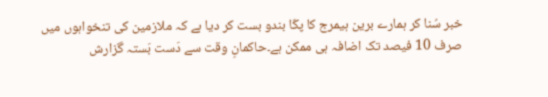خبر سُنا کر ہمارے برین ہیمرج کا پکّا بندو بست کر دیا ہے کہ ملازمین کی تنخواہوں میں صرف 10 فیصد تک اضافہ ہی ممکن ہے۔حاکمانِ وقت سے دَست بَستہ گزارش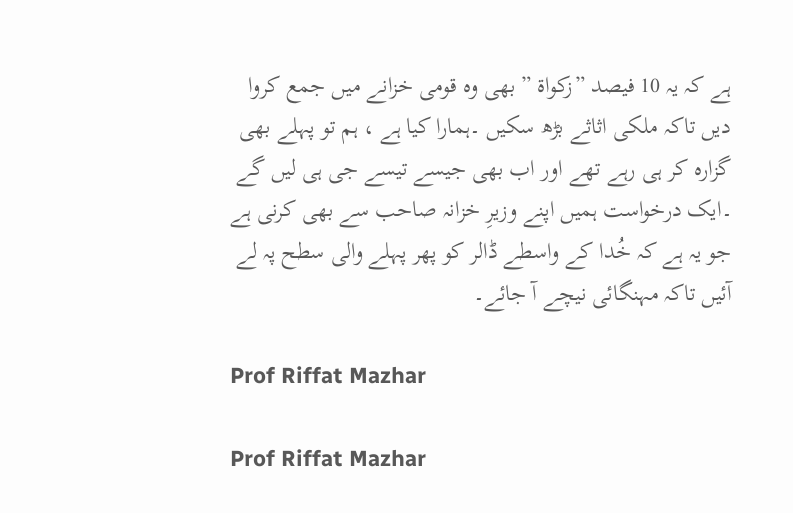ہے کہ یہ 10 فیصد ”زکواة ” بھی وہ قومی خزانے میں جمع کروا دیں تاکہ ملکی اثاثے بڑھ سکیں ۔ہمارا کیا ہے ، ہم تو پہلے بھی گزارہ کر ہی رہے تھے اور اب بھی جیسے تیسے جی ہی لیں گے ۔ایک درخواست ہمیں اپنے وزیرِ خزانہ صاحب سے بھی کرنی ہے جو یہ ہے کہ خُدا کے واسطے ڈالر کو پھر پہلے والی سطح پہ لے آئیں تاکہ مہنگائی نیچے آ جائے۔

Prof Riffat Mazhar

Prof Riffat Mazhar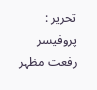تحریر : پروفیسر رفعت مظہر